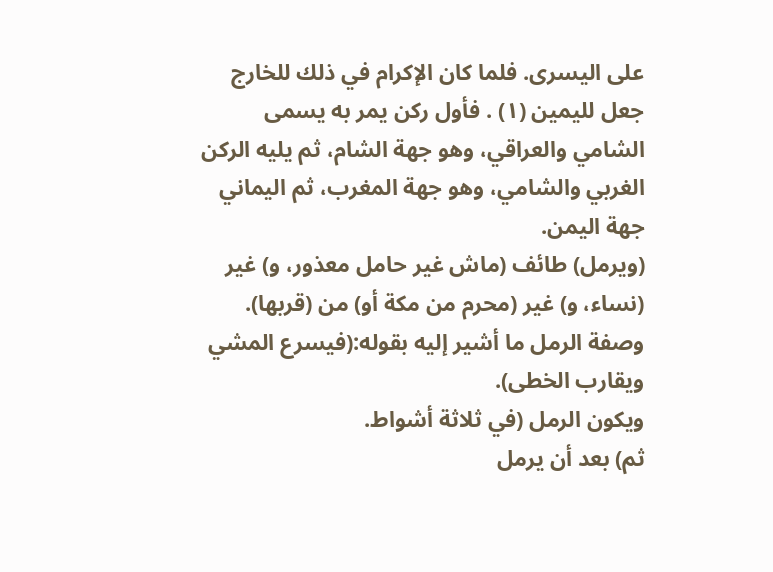على اليسرى. فلما كان الإكرام في ذلك للخارج جعل لليمين (١) . فأول ركن يمر به يسمى الشامي والعراقي، وهو جهة الشام، ثم يليه الركن الغربي والشامي، وهو جهة المغرب، ثم اليماني جهة اليمن.
(ويرمل) طائف (ماش غير حامل معذور، و) غير (نساء، و) غير (محرم من مكة أو) من (قربها).
وصفة الرمل ما أشير إليه بقوله:(فيسرع المشي ويقارب الخطى).
ويكون الرمل (في ثلاثة أشواط.
ثم) بعد أن يرمل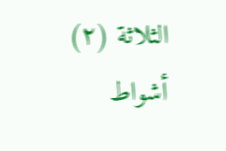الثلاثة (٢) أشواط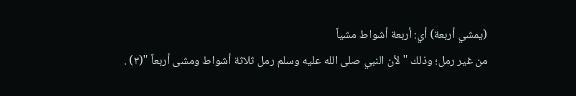(يمشي أربعة) أي: أربعة أشواط مشياً
من غير رمل؛ وذلك " لأن النبي صلى الله عليه وسلم رمل ثلاثة أشواط ومشى أربعاً "(٣) .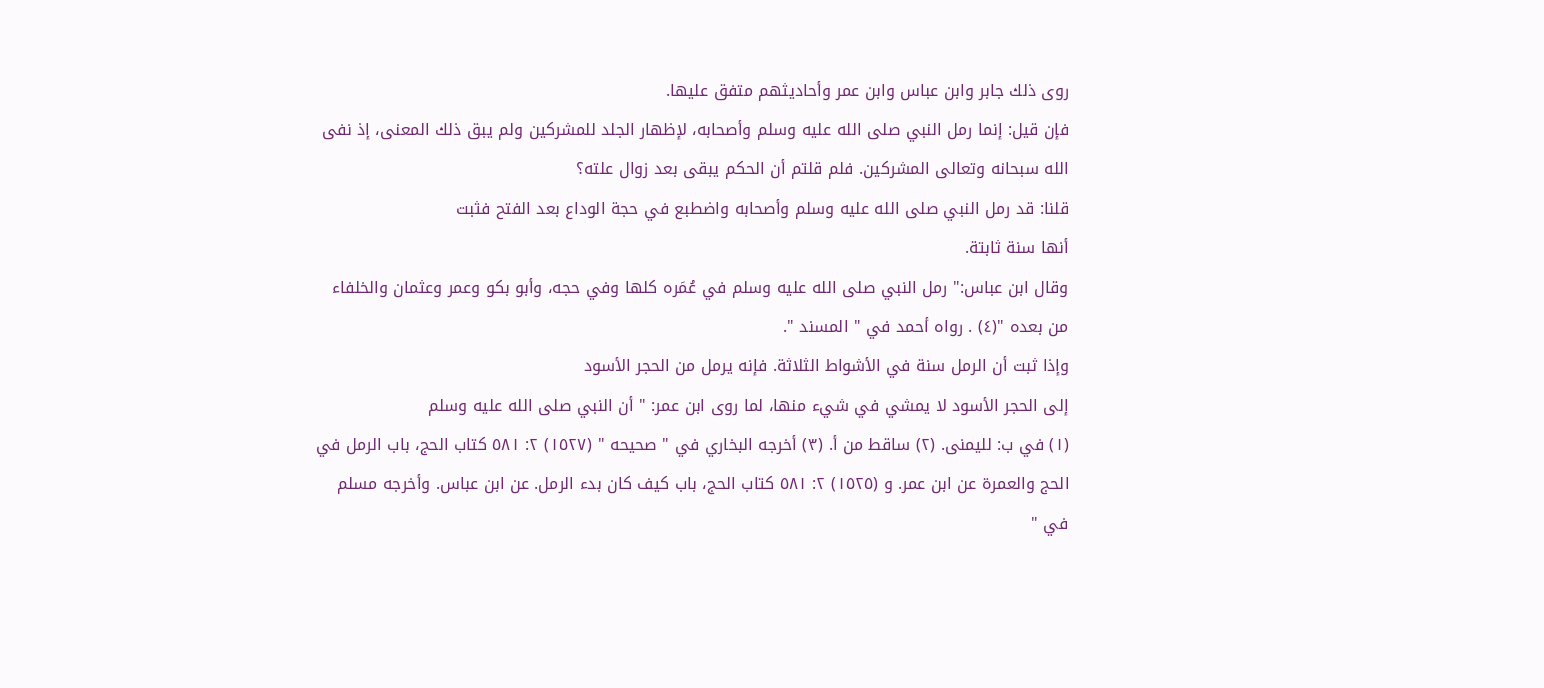روى ذلك جابر وابن عباس وابن عمر وأحاديثهم متفق عليها.
فإن قيل: إنما رمل النبي صلى الله عليه وسلم وأصحابه، لإظهار الجلد للمشركين ولم يبق ذلك المعنى، إذ نفى الله سبحانه وتعالى المشركين. فلم قلتم أن الحكم يبقى بعد زوال علته؟
قلنا: قد رمل النبي صلى الله عليه وسلم وأصحابه واضطبع في حجة الوداع بعد الفتح فثبت
أنها سنة ثابتة.
وقال ابن عباس:" رمل النبي صلى الله عليه وسلم في عُمَره كلها وفي حجه، وأبو بكو وعمر وعثمان والخلفاء من بعده "(٤) . رواه أحمد في " المسند ".
وإذا ثبت أن الرمل سنة في الأشواط الثلاثة. فإنه يرمل من الحجر الأسود
إلى الحجر الأسود لا يمشي في شيء منها، لما روى ابن عمر: " أن النبي صلى الله عليه وسلم
(١) في ب: لليمنى. (٢) ساقط من أ. (٣) أخرجه البخاري في " صحيحه " (١٥٢٧) ٢: ٥٨١ كتاب الحج، باب الرمل في الحج والعمرة عن ابن عمر. و (١٥٢٥) ٢: ٥٨١ كتاب الحج، باب كيف كان بدء الرمل. عن ابن عباس. وأخرجه مسلم في "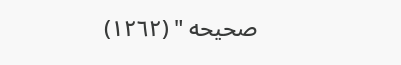صحيحه " (١٢٦٢)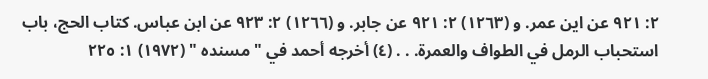٢: ٩٢١ عن اين عمر. و (١٢٦٣) ٢: ٩٢١ عن جابر. و (١٢٦٦) ٢: ٩٢٣ عن ابن عباس. كتاب الحج، باب استحباب الرمل في الطواف والعمرة. . . (٤) أخرجه أحمد في " مسنده " (١٩٧٢) ١: ٢٢٥